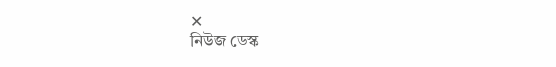✕
নিউজ ডেস্ক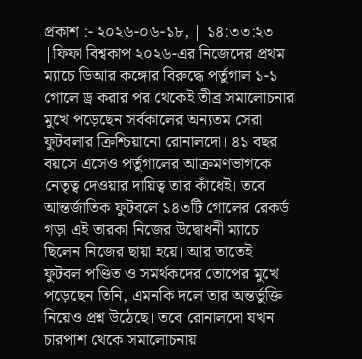প্রকাশ :- ২০২৬-০৬-১৮, | ১৪:৩৩:২৩ |ফিফা বিশ্বকাপ ২০২৬-এর নিজেদের প্রথম ম্যাচে ডিআর কঙ্গোর বিরুদ্ধে পর্তুগাল ১-১ গোলে ড্র করার পর থেকেই তীব্র সমালোচনার মুখে পড়েছেন সর্বকালের অন্যতম সেরা ফুটবলার ক্রিশ্চিয়ানো রোনালদো। ৪১ বছর বয়সে এসেও পর্তুগালের আক্রমণভাগকে নেতৃত্ব দেওয়ার দায়িত্ব তার কাঁধেই। তবে আন্তর্জাতিক ফুটবলে ১৪৩টি গোলের রেকর্ড গড়া এই তারকা নিজের উদ্বোধনী ম্যাচে ছিলেন নিজের ছায়া হয়ে। আর তাতেই ফুটবল পণ্ডিত ও সমর্থকদের তোপের মুখে পড়েছেন তিনি, এমনকি দলে তার অন্তর্ভুক্তি নিয়েও প্রশ্ন উঠেছে। তবে রোনালদো যখন চারপাশ থেকে সমালোচনায়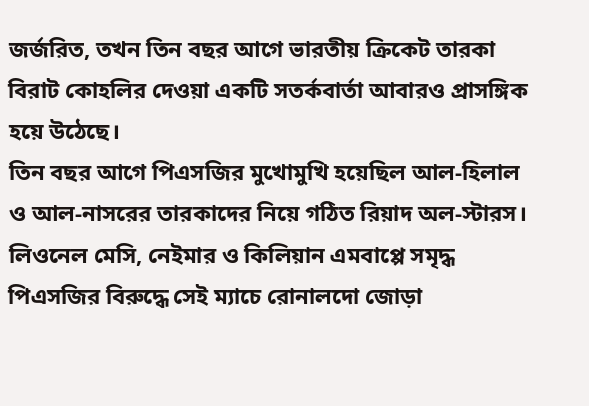জর্জরিত, তখন তিন বছর আগে ভারতীয় ক্রিকেট তারকা বিরাট কোহলির দেওয়া একটি সতর্কবার্তা আবারও প্রাসঙ্গিক হয়ে উঠেছে।
তিন বছর আগে পিএসজির মুখোমুখি হয়েছিল আল-হিলাল ও আল-নাসরের তারকাদের নিয়ে গঠিত রিয়াদ অল-স্টারস। লিওনেল মেসি, নেইমার ও কিলিয়ান এমবাপ্পে সমৃদ্ধ পিএসজির বিরুদ্ধে সেই ম্যাচে রোনালদো জোড়া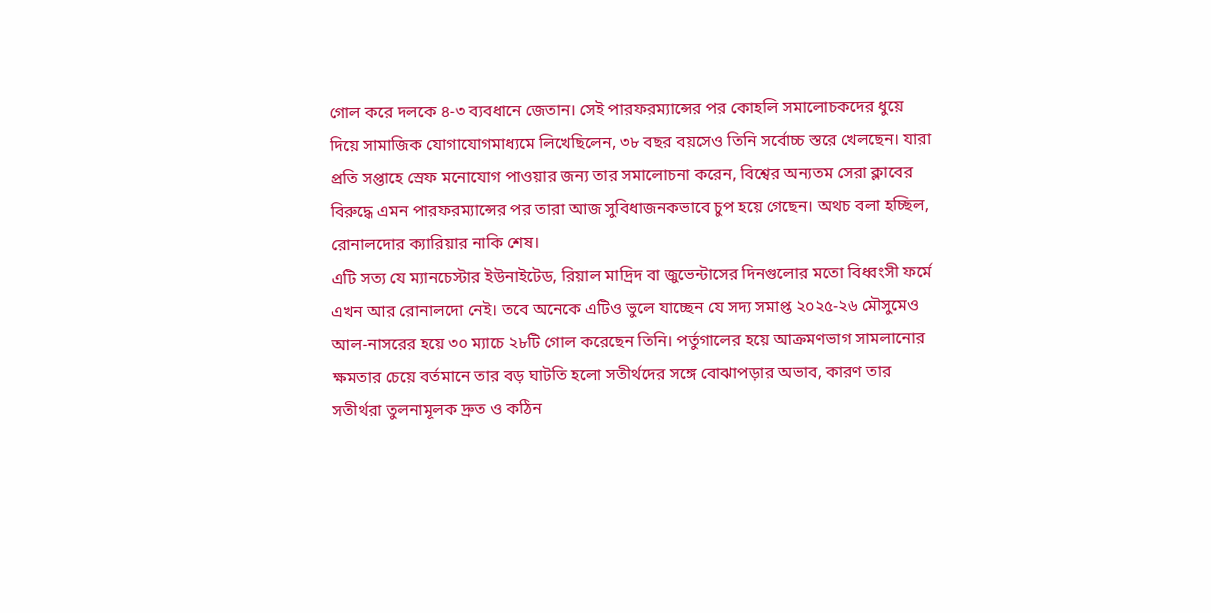গোল করে দলকে ৪-৩ ব্যবধানে জেতান। সেই পারফরম্যান্সের পর কোহলি সমালোচকদের ধুয়ে দিয়ে সামাজিক যোগাযোগমাধ্যমে লিখেছিলেন, ৩৮ বছর বয়সেও তিনি সর্বোচ্চ স্তরে খেলছেন। যারা প্রতি সপ্তাহে স্রেফ মনোযোগ পাওয়ার জন্য তার সমালোচনা করেন, বিশ্বের অন্যতম সেরা ক্লাবের বিরুদ্ধে এমন পারফরম্যান্সের পর তারা আজ সুবিধাজনকভাবে চুপ হয়ে গেছেন। অথচ বলা হচ্ছিল, রোনালদোর ক্যারিয়ার নাকি শেষ।
এটি সত্য যে ম্যানচেস্টার ইউনাইটেড, রিয়াল মাদ্রিদ বা জুভেন্টাসের দিনগুলোর মতো বিধ্বংসী ফর্মে এখন আর রোনালদো নেই। তবে অনেকে এটিও ভুলে যাচ্ছেন যে সদ্য সমাপ্ত ২০২৫-২৬ মৌসুমেও আল-নাসরের হয়ে ৩০ ম্যাচে ২৮টি গোল করেছেন তিনি। পর্তুগালের হয়ে আক্রমণভাগ সামলানোর ক্ষমতার চেয়ে বর্তমানে তার বড় ঘাটতি হলো সতীর্থদের সঙ্গে বোঝাপড়ার অভাব, কারণ তার সতীর্থরা তুলনামূলক দ্রুত ও কঠিন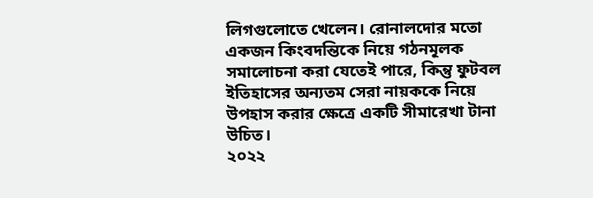লিগগুলোতে খেলেন। রোনালদোর মতো একজন কিংবদন্তিকে নিয়ে গঠনমূলক সমালোচনা করা যেতেই পারে, কিন্তু ফুটবল ইতিহাসের অন্যতম সেরা নায়ককে নিয়ে উপহাস করার ক্ষেত্রে একটি সীমারেখা টানা উচিত।
২০২২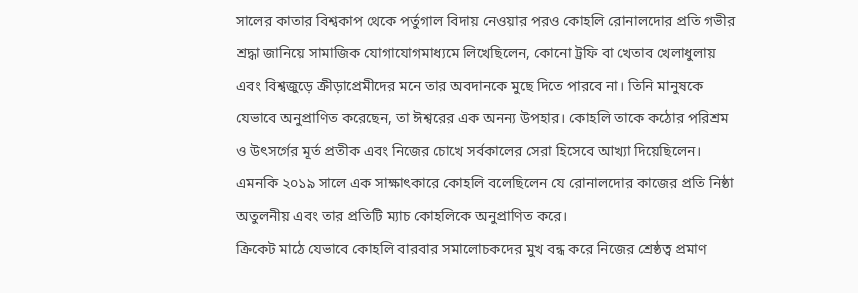সালের কাতার বিশ্বকাপ থেকে পর্তুগাল বিদায় নেওয়ার পরও কোহলি রোনালদোর প্রতি গভীর শ্রদ্ধা জানিয়ে সামাজিক যোগাযোগমাধ্যমে লিখেছিলেন, কোনো ট্রফি বা খেতাব খেলাধুলায় এবং বিশ্বজুড়ে ক্রীড়াপ্রেমীদের মনে তার অবদানকে মুছে দিতে পারবে না। তিনি মানুষকে যেভাবে অনুপ্রাণিত করেছেন, তা ঈশ্বরের এক অনন্য উপহার। কোহলি তাকে কঠোর পরিশ্রম ও উৎসর্গের মূর্ত প্রতীক এবং নিজের চোখে সর্বকালের সেরা হিসেবে আখ্যা দিয়েছিলেন। এমনকি ২০১৯ সালে এক সাক্ষাৎকারে কোহলি বলেছিলেন যে রোনালদোর কাজের প্রতি নিষ্ঠা অতুলনীয় এবং তার প্রতিটি ম্যাচ কোহলিকে অনুপ্রাণিত করে।
ক্রিকেট মাঠে যেভাবে কোহলি বারবার সমালোচকদের মুখ বন্ধ করে নিজের শ্রেষ্ঠত্ব প্রমাণ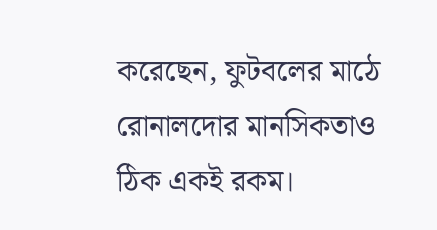করেছেন, ফুটবলের মাঠে রোনালদোর মানসিকতাও ঠিক একই রকম।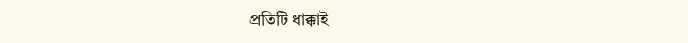প্রতিটি ধাক্কাই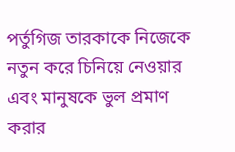পর্তুগিজ তারকাকে নিজেকে নতুন করে চিনিয়ে নেওয়ার এবং মানুষকে ভুল প্রমাণ করার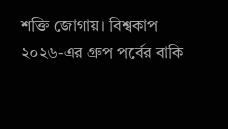শক্তি জোগায়। বিশ্বকাপ ২০২৬-এর গ্রুপ পর্বের বাকি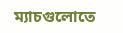ম্যাচগুলোতে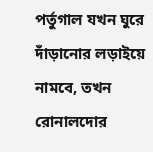পর্তুগাল যখন ঘুরে দাঁড়ানোর লড়াইয়ে নামবে, তখন রোনালদোর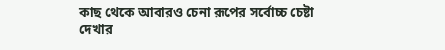কাছ থেকে আবারও চেনা রূপের সর্বোচ্চ চেষ্টা দেখার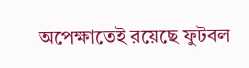অপেক্ষাতেই রয়েছে ফুটবল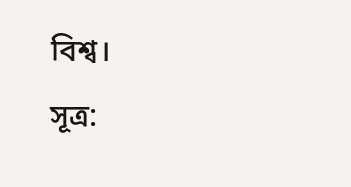বিশ্ব।
সূত্র: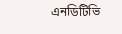এনডিটিভি